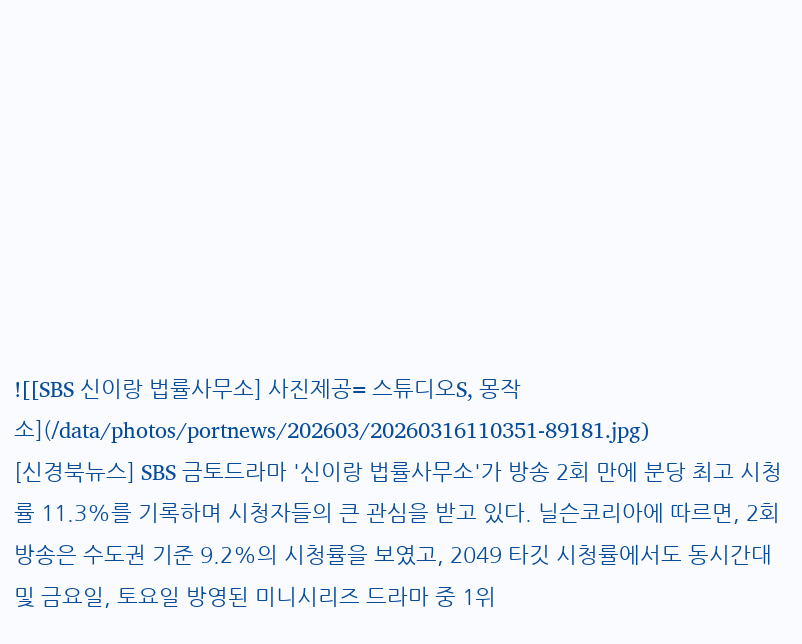![[SBS 신이랑 법률사무소] 사진제공= 스튜디오S, 몽작소](/data/photos/portnews/202603/20260316110351-89181.jpg)
[신경북뉴스] SBS 금토드라마 '신이랑 법률사무소'가 방송 2회 만에 분당 최고 시청률 11.3%를 기록하며 시청자들의 큰 관심을 받고 있다. 닐슨코리아에 따르면, 2회 방송은 수도권 기준 9.2%의 시청률을 보였고, 2049 타깃 시청률에서도 동시간대 및 금요일, 토요일 방영된 미니시리즈 드라마 중 1위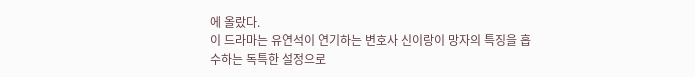에 올랐다.
이 드라마는 유연석이 연기하는 변호사 신이랑이 망자의 특징을 흡수하는 독특한 설정으로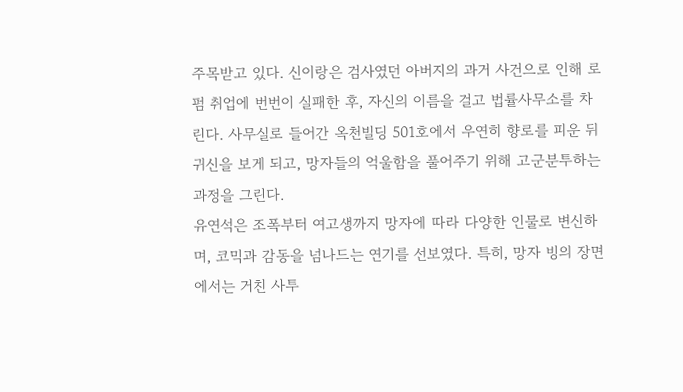주목받고 있다. 신이랑은 검사였던 아버지의 과거 사건으로 인해 로펌 취업에 번번이 실패한 후, 자신의 이름을 걸고 법률사무소를 차린다. 사무실로 들어간 옥천빌딩 501호에서 우연히 향로를 피운 뒤 귀신을 보게 되고, 망자들의 억울함을 풀어주기 위해 고군분투하는 과정을 그린다.
유연석은 조폭부터 여고생까지 망자에 따라 다양한 인물로 변신하며, 코믹과 감동을 넘나드는 연기를 선보였다. 특히, 망자 빙의 장면에서는 거친 사투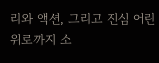리와 액션, 그리고 진심 어린 위로까지 소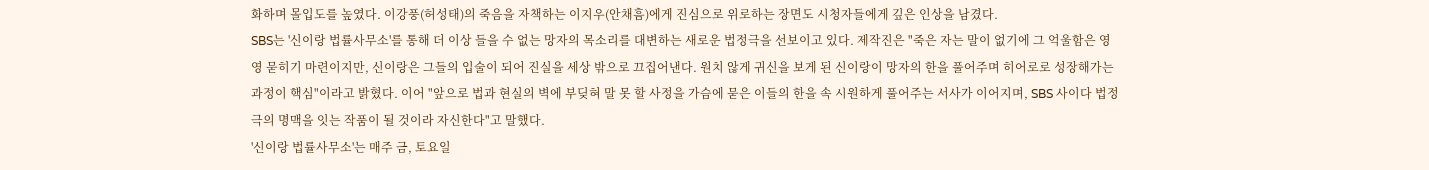화하며 몰입도를 높였다. 이강풍(허성태)의 죽음을 자책하는 이지우(안채흠)에게 진심으로 위로하는 장면도 시청자들에게 깊은 인상을 남겼다.
SBS는 '신이랑 법률사무소'를 통해 더 이상 들을 수 없는 망자의 목소리를 대변하는 새로운 법정극을 선보이고 있다. 제작진은 "죽은 자는 말이 없기에 그 억울함은 영영 묻히기 마련이지만, 신이랑은 그들의 입술이 되어 진실을 세상 밖으로 끄집어낸다. 원치 않게 귀신을 보게 된 신이랑이 망자의 한을 풀어주며 히어로로 성장해가는 과정이 핵심"이라고 밝혔다. 이어 "앞으로 법과 현실의 벽에 부딪혀 말 못 할 사정을 가슴에 묻은 이들의 한을 속 시원하게 풀어주는 서사가 이어지며, SBS 사이다 법정극의 명맥을 잇는 작품이 될 것이라 자신한다"고 말했다.
'신이랑 법률사무소'는 매주 금, 토요일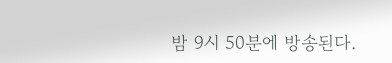밤 9시 50분에 방송된다.